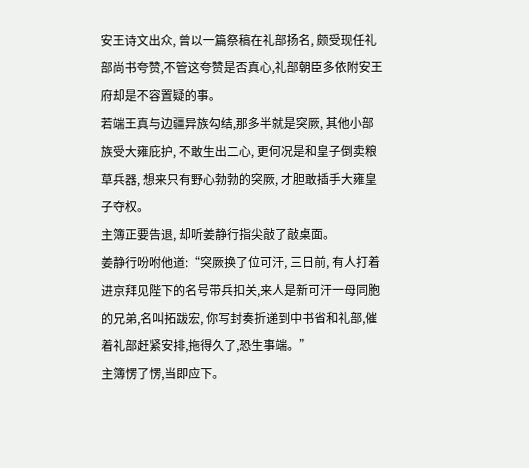安王诗文出众, 曾以一篇祭稿在礼部扬名, 颇受现任礼部尚书夸赞,不管这夸赞是否真心,礼部朝臣多依附安王府却是不容置疑的事。
若端王真与边疆异族勾结,那多半就是突厥, 其他小部族受大雍庇护, 不敢生出二心, 更何况是和皇子倒卖粮草兵器, 想来只有野心勃勃的突厥, 才胆敢插手大雍皇子夺权。
主簿正要告退, 却听姜静行指尖敲了敲桌面。
姜静行吩咐他道:“突厥换了位可汗, 三日前, 有人打着进京拜见陛下的名号带兵扣关,来人是新可汗一母同胞的兄弟,名叫拓跋宏, 你写封奏折递到中书省和礼部,催着礼部赶紧安排,拖得久了,恐生事端。”
主簿愣了愣,当即应下。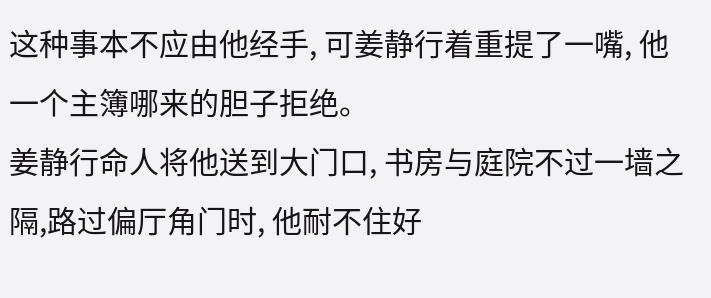这种事本不应由他经手, 可姜静行着重提了一嘴, 他一个主簿哪来的胆子拒绝。
姜静行命人将他送到大门口, 书房与庭院不过一墙之隔,路过偏厅角门时, 他耐不住好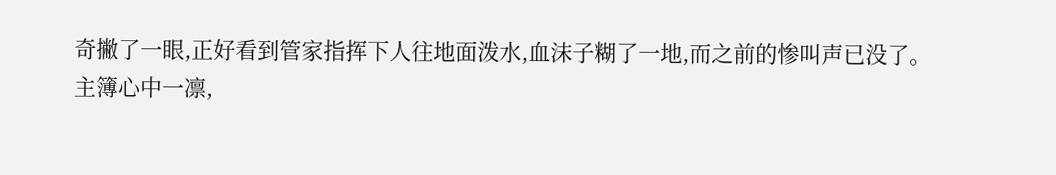奇撇了一眼,正好看到管家指挥下人往地面泼水,血沫子糊了一地,而之前的惨叫声已没了。
主簿心中一凛,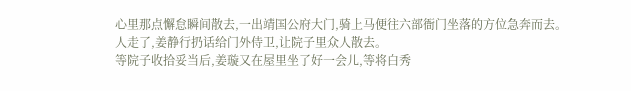心里那点懈怠瞬间散去,一出靖国公府大门,骑上马便往六部衙门坐落的方位急奔而去。
人走了,姜静行扔话给门外侍卫,让院子里众人散去。
等院子收拾妥当后,姜璇又在屋里坐了好一会儿,等将白秀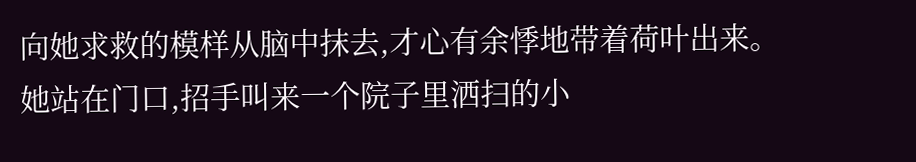向她求救的模样从脑中抹去,才心有余悸地带着荷叶出来。
她站在门口,招手叫来一个院子里洒扫的小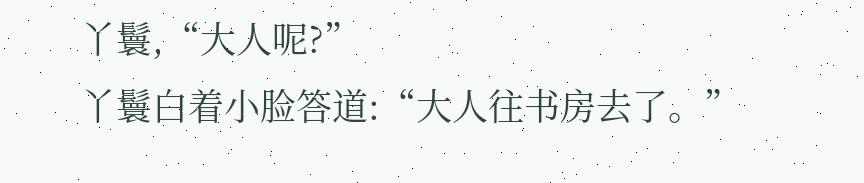丫鬟,“大人呢?”
丫鬟白着小脸答道:“大人往书房去了。”